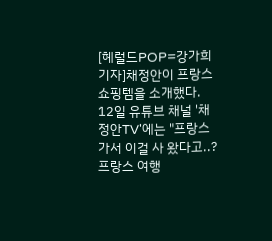[헤럴드POP=강가희기자]채정안이 프랑스 쇼핑템을 소개했다.
12일 유튜브 채널 '채정안TV'에는 "프랑스 가서 이걸 사 왔다고..? 프랑스 여행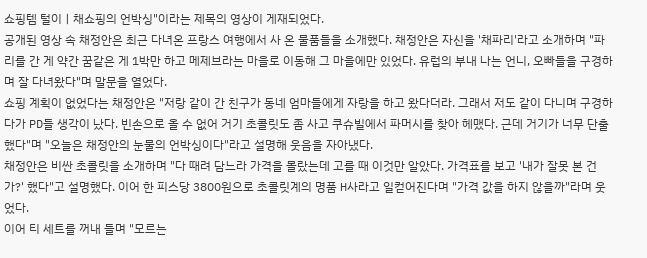쇼핑템 털이ㅣ채쇼핑의 언박싱"이라는 제목의 영상이 게재되었다.
공개된 영상 속 채정안은 최근 다녀온 프랑스 여행에서 사 온 물품들을 소개했다. 채정안은 자신을 '채파리'라고 소개하며 "파리를 간 게 약간 꿈같은 게 1박만 하고 메제브라는 마을로 이동해 그 마을에만 있었다. 유럽의 부내 나는 언니, 오빠들을 구경하며 잘 다녀왔다"며 말문을 열었다.
쇼핑 계획이 없었다는 채정안은 "저랑 같이 간 친구가 동네 엄마들에게 자랑을 하고 왔다더라. 그래서 저도 같이 다니며 구경하다가 PD들 생각이 났다. 빈손으로 올 수 없어 거기 초콜릿도 좀 사고 쿠슈빌에서 파머시를 찾아 헤맸다. 근데 거기가 너무 단출했다"며 "오늘은 채정안의 눈물의 언박싱이다"라고 설명해 웃음을 자아냈다.
채정안은 비싼 초콜릿을 소개하며 "다 때려 담느라 가격을 몰랐는데 고를 때 이것만 알았다. 가격표를 보고 '내가 잘못 본 건가?' 했다"고 설명했다. 이어 한 피스당 3800원으로 초콜릿계의 명품 H사라고 일컫어진다며 "가격 값을 하지 않을까"라며 웃었다.
이어 티 세트를 꺼내 들며 "모르는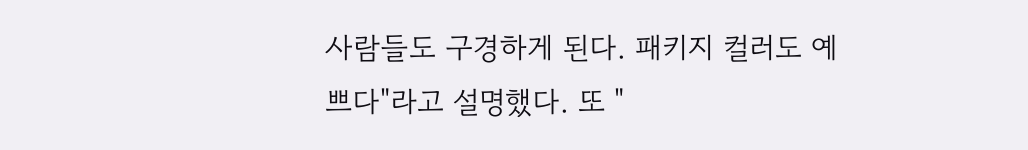사람들도 구경하게 된다. 패키지 컬러도 예쁘다"라고 설명했다. 또 "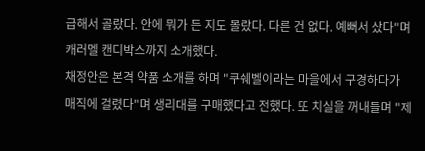급해서 골랐다. 안에 뭐가 든 지도 몰랐다. 다른 건 없다. 예뻐서 샀다"며 캐러멜 캔디박스까지 소개했다.
채정안은 본격 약품 소개를 하며 "쿠쉐벨이라는 마을에서 구경하다가 매직에 걸렸다"며 생리대를 구매했다고 전했다. 또 치실을 꺼내들며 "제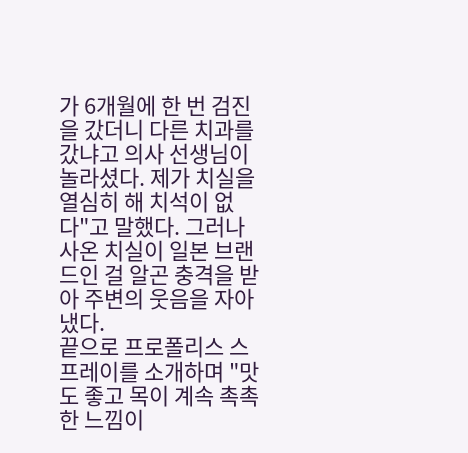가 6개월에 한 번 검진을 갔더니 다른 치과를 갔냐고 의사 선생님이 놀라셨다. 제가 치실을 열심히 해 치석이 없다"고 말했다. 그러나 사온 치실이 일본 브랜드인 걸 알곤 충격을 받아 주변의 웃음을 자아냈다.
끝으로 프로폴리스 스프레이를 소개하며 "맛도 좋고 목이 계속 촉촉한 느낌이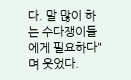다. 말 많이 하는 수다쟁이들에게 필요하다"며 웃었다.